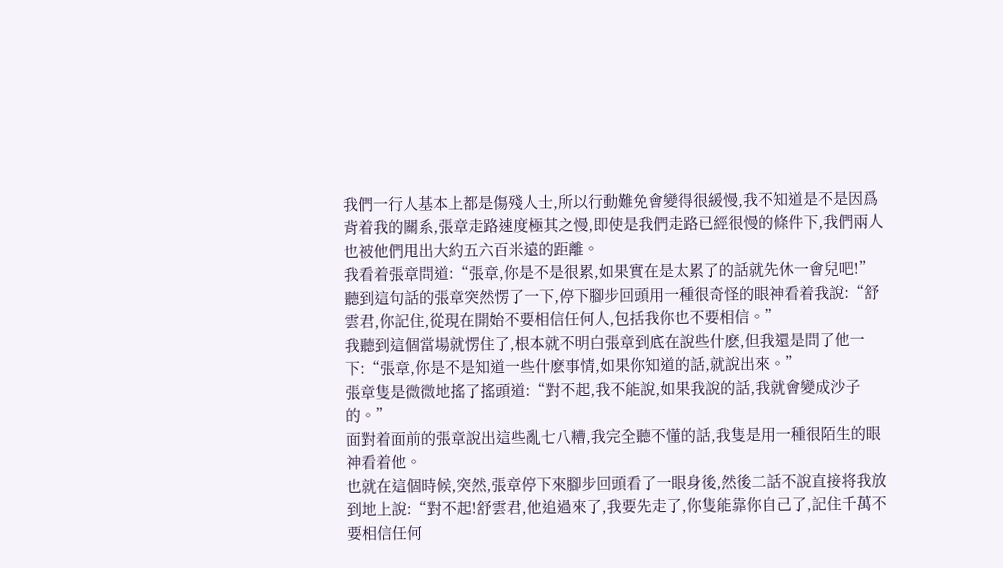我們一行人基本上都是傷殘人士,所以行動難免會變得很緩慢,我不知道是不是因爲背着我的關系,張章走路速度極其之慢,即使是我們走路已經很慢的條件下,我們兩人也被他們甩出大約五六百米遠的距離。
我看着張章問道:“張章,你是不是很累,如果實在是太累了的話就先休一會兒吧!”
聽到這句話的張章突然愣了一下,停下腳步回頭用一種很奇怪的眼神看着我說:“舒雲君,你記住,從現在開始不要相信任何人,包括我你也不要相信。”
我聽到這個當場就愣住了,根本就不明白張章到底在說些什麽,但我還是問了他一下:“張章,你是不是知道一些什麽事情,如果你知道的話,就說出來。”
張章隻是微微地搖了搖頭道:“對不起,我不能說,如果我說的話,我就會變成沙子的。”
面對着面前的張章說出這些亂七八糟,我完全聽不懂的話,我隻是用一種很陌生的眼神看着他。
也就在這個時候,突然,張章停下來腳步回頭看了一眼身後,然後二話不說直接将我放到地上說:“對不起!舒雲君,他追過來了,我要先走了,你隻能靠你自己了,記住千萬不要相信任何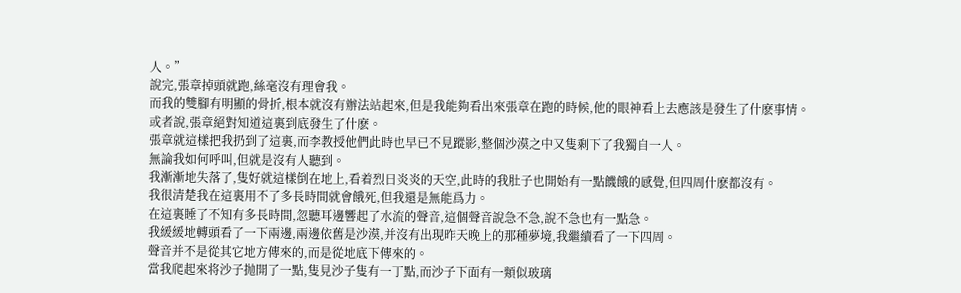人。”
說完,張章掉頭就跑,絲毫沒有理會我。
而我的雙腳有明顯的骨折,根本就沒有辦法站起來,但是我能夠看出來張章在跑的時候,他的眼神看上去應該是發生了什麽事情。
或者說,張章絕對知道這裏到底發生了什麽。
張章就這樣把我扔到了這裏,而李教授他們此時也早已不見蹤影,整個沙漠之中又隻剩下了我獨自一人。
無論我如何呼叫,但就是沒有人聽到。
我漸漸地失落了,隻好就這樣倒在地上,看着烈日炎炎的天空,此時的我肚子也開始有一點饑餓的感覺,但四周什麽都沒有。
我很清楚我在這裏用不了多長時間就會餓死,但我還是無能爲力。
在這裏睡了不知有多長時間,忽聽耳邊響起了水流的聲音,這個聲音說急不急,說不急也有一點急。
我緩緩地轉頭看了一下兩邊,兩邊依舊是沙漠,并沒有出現昨天晚上的那種夢境,我繼續看了一下四周。
聲音并不是從其它地方傳來的,而是從地底下傳來的。
當我爬起來将沙子抛開了一點,隻見沙子隻有一丁點,而沙子下面有一類似玻璃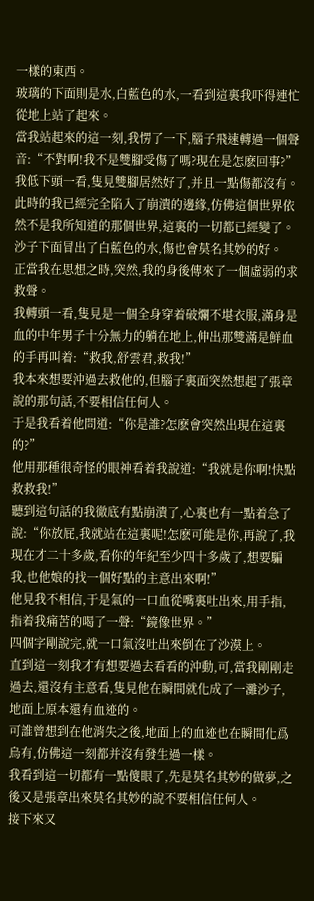一樣的東西。
玻璃的下面則是水,白藍色的水,一看到這裏我吓得連忙從地上站了起來。
當我站起來的這一刻,我愣了一下,腦子飛速轉過一個聲音:“不對啊!我不是雙腳受傷了嗎?現在是怎麽回事?”
我低下頭一看,隻見雙腳居然好了,并且一點傷都沒有。
此時的我已經完全陷入了崩潰的邊緣,仿佛這個世界依然不是我所知道的那個世界,這裏的一切都已經變了。
沙子下面冒出了白藍色的水,傷也會莫名其妙的好。
正當我在思想之時,突然,我的身後傳來了一個虛弱的求救聲。
我轉頭一看,隻見是一個全身穿着破爛不堪衣服,滿身是血的中年男子十分無力的躺在地上,伸出那雙滿是鮮血的手再叫着:“救我,舒雲君,救我!”
我本來想要沖過去救他的,但腦子裏面突然想起了張章說的那句話,不要相信任何人。
于是我看着他問道:“你是誰?怎麽會突然出現在這裏的?”
他用那種很奇怪的眼神看着我說道:“我就是你啊!快點救救我!”
聽到這句話的我徹底有點崩潰了,心裏也有一點着急了說:“你放屁,我就站在這裏呢!怎麽可能是你,再說了,我現在才二十多歲,看你的年紀至少四十多歲了,想要騙我,也他娘的找一個好點的主意出來啊!”
他見我不相信,于是氣的一口血從嘴裏吐出來,用手指,指着我痛苦的喝了一聲:“鏡像世界。”
四個字剛說完,就一口氣沒吐出來倒在了沙漠上。
直到這一刻我才有想要過去看看的沖動,可,當我剛剛走過去,還沒有主意看,隻見他在瞬間就化成了一灘沙子,地面上原本還有血迹的。
可誰曾想到在他消失之後,地面上的血迹也在瞬間化爲烏有,仿佛這一刻都并沒有發生過一樣。
我看到這一切都有一點傻眼了,先是莫名其妙的做夢,之後又是張章出來莫名其妙的說不要相信任何人。
接下來又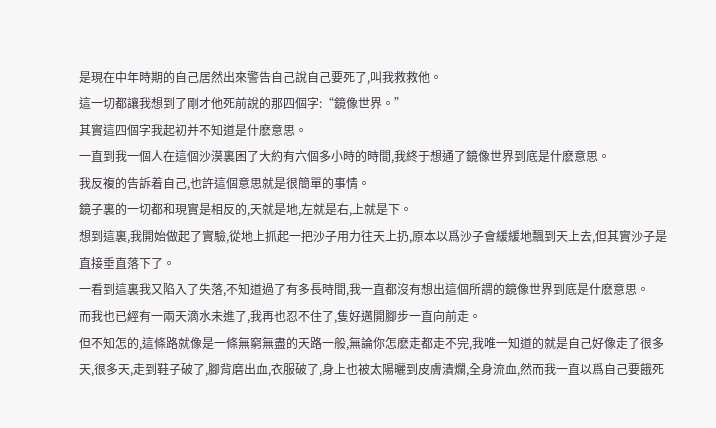是現在中年時期的自己居然出來警告自己說自己要死了,叫我救救他。
這一切都讓我想到了剛才他死前說的那四個字:“鏡像世界。”
其實這四個字我起初并不知道是什麽意思。
一直到我一個人在這個沙漠裏困了大約有六個多小時的時間,我終于想通了鏡像世界到底是什麽意思。
我反複的告訴着自己,也許這個意思就是很簡單的事情。
鏡子裏的一切都和現實是相反的,天就是地,左就是右,上就是下。
想到這裏,我開始做起了實驗,從地上抓起一把沙子用力往天上扔,原本以爲沙子會緩緩地飄到天上去,但其實沙子是直接垂直落下了。
一看到這裏我又陷入了失落,不知道過了有多長時間,我一直都沒有想出這個所謂的鏡像世界到底是什麽意思。
而我也已經有一兩天滴水未進了,我再也忍不住了,隻好邁開腳步一直向前走。
但不知怎的,這條路就像是一條無窮無盡的天路一般,無論你怎麽走都走不完,我唯一知道的就是自己好像走了很多天,很多天,走到鞋子破了,腳背磨出血,衣服破了,身上也被太陽曬到皮膚潰爛,全身流血,然而我一直以爲自己要餓死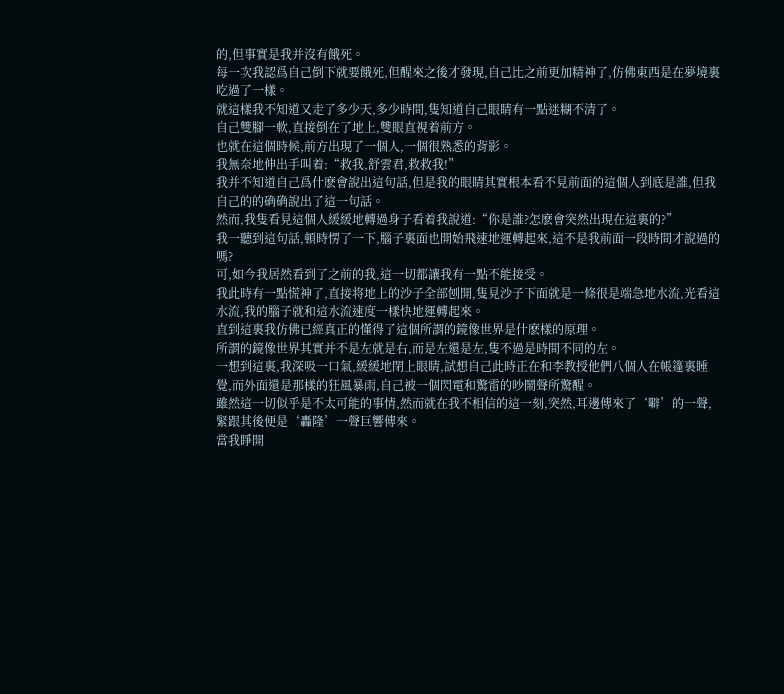的,但事實是我并沒有餓死。
每一次我認爲自己倒下就要餓死,但醒來之後才發現,自己比之前更加精神了,仿佛東西是在夢境裏吃過了一樣。
就這樣我不知道又走了多少天,多少時間,隻知道自己眼睛有一點迷糊不清了。
自己雙腳一軟,直接倒在了地上,雙眼直視着前方。
也就在這個時候,前方出現了一個人,一個很熟悉的背影。
我無奈地伸出手叫着:“救我,舒雲君,救救我!”
我并不知道自己爲什麽會說出這句話,但是我的眼睛其實根本看不見前面的這個人到底是誰,但我自己的的确确說出了這一句話。
然而,我隻看見這個人緩緩地轉過身子看着我說道:“你是誰?怎麽會突然出現在這裏的?”
我一聽到這句話,頓時愣了一下,腦子裏面也開始飛速地運轉起來,這不是我前面一段時間才說過的嗎?
可,如今我居然看到了之前的我,這一切都讓我有一點不能接受。
我此時有一點慌神了,直接将地上的沙子全部刨開,隻見沙子下面就是一條很是端急地水流,光看這水流,我的腦子就和這水流速度一樣快地運轉起來。
直到這裏我仿佛已經真正的懂得了這個所謂的鏡像世界是什麽樣的原理。
所謂的鏡像世界其實并不是左就是右,而是左還是左,隻不過是時間不同的左。
一想到這裏,我深吸一口氣,緩緩地閉上眼睛,試想自己此時正在和李教授他們八個人在帳篷裏睡覺,而外面還是那樣的狂風暴雨,自己被一個閃電和驚雷的吵鬧聲所驚醒。
雖然這一切似乎是不太可能的事情,然而就在我不相信的這一刻,突然,耳邊傳來了‘噼’的一聲,緊跟其後便是‘轟隆’一聲巨響傳來。
當我睜開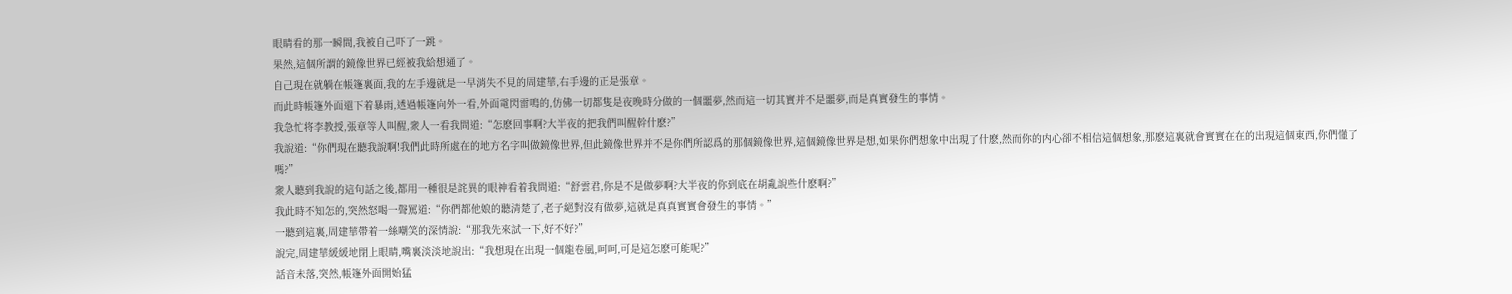眼睛看的那一瞬間,我被自己吓了一跳。
果然,這個所謂的鏡像世界已經被我給想通了。
自己現在就躺在帳篷裏面,我的左手邊就是一早消失不見的周建華,右手邊的正是張章。
而此時帳篷外面還下着暴雨,透過帳篷向外一看,外面電閃雷鳴的,仿佛一切都隻是夜晚時分做的一個噩夢,然而這一切其實并不是噩夢,而是真實發生的事情。
我急忙将李教授,張章等人叫醒,衆人一看我問道:“怎麽回事啊?大半夜的把我們叫醒幹什麽?”
我說道:“你們現在聽我說啊!我們此時所處在的地方名字叫做鏡像世界,但此鏡像世界并不是你們所認爲的那個鏡像世界,這個鏡像世界是想,如果你們想象中出現了什麽,然而你的内心卻不相信這個想象,那麽這裏就會實實在在的出現這個東西,你們懂了嗎?”
衆人聽到我說的這句話之後,都用一種很是詫異的眼神看着我問道:“舒雲君,你是不是做夢啊?大半夜的你到底在胡亂說些什麽啊?”
我此時不知怎的,突然怒喝一聲罵道:“你們都他娘的聽清楚了,老子絕對沒有做夢,這就是真真實實會發生的事情。”
一聽到這裏,周建華帶着一絲嘲笑的深情說:“那我先來試一下,好不好?”
說完,周建華緩緩地閉上眼睛,嘴裏淡淡地說出:“我想現在出現一個龍卷風,呵呵,可是這怎麽可能呢?”
話音未落,突然,帳篷外面開始猛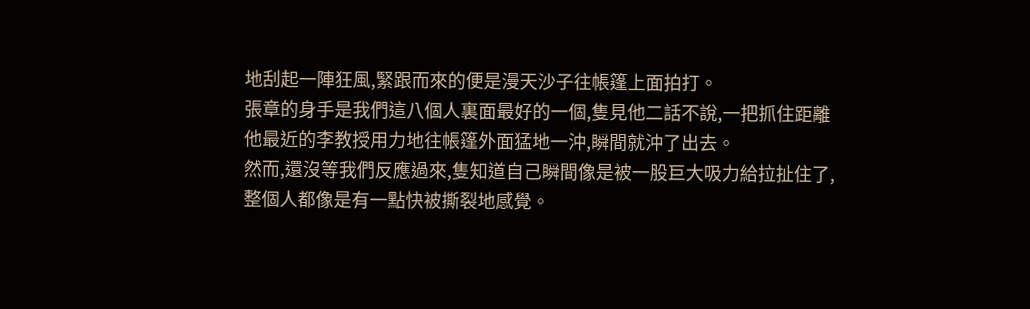地刮起一陣狂風,緊跟而來的便是漫天沙子往帳篷上面拍打。
張章的身手是我們這八個人裏面最好的一個,隻見他二話不說,一把抓住距離他最近的李教授用力地往帳篷外面猛地一沖,瞬間就沖了出去。
然而,還沒等我們反應過來,隻知道自己瞬間像是被一股巨大吸力給拉扯住了,整個人都像是有一點快被撕裂地感覺。